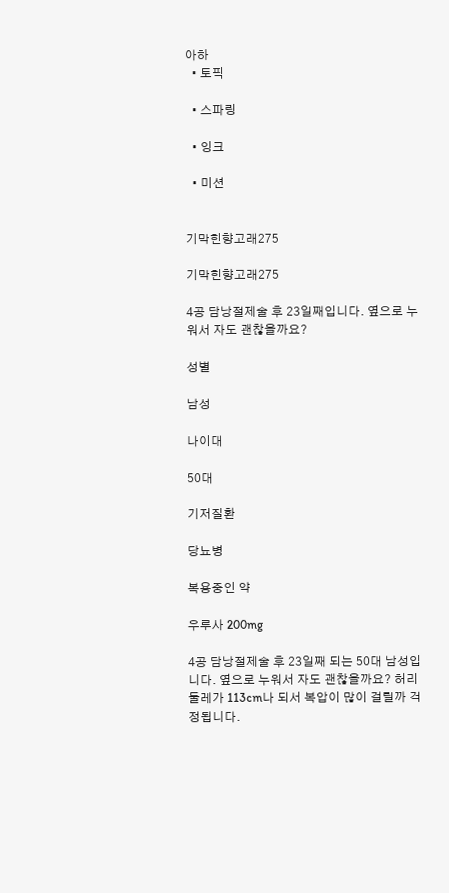아하
  • 토픽

  • 스파링

  • 잉크

  • 미션


기막힌향고래275

기막힌향고래275

4공 담낭절제술 후 23일째입니다. 옆으로 누워서 자도 괜찮을까요?

성별

남성

나이대

50대

기저질환

당뇨병

복용중인 약

우루사 200mg

4공 담낭절제술 후 23일째 되는 50대 남성입니다. 옆으로 누워서 자도 괜찮을까요? 허리둘레가 113cm나 되서 복압이 많이 걸릴까 걱정됩니다.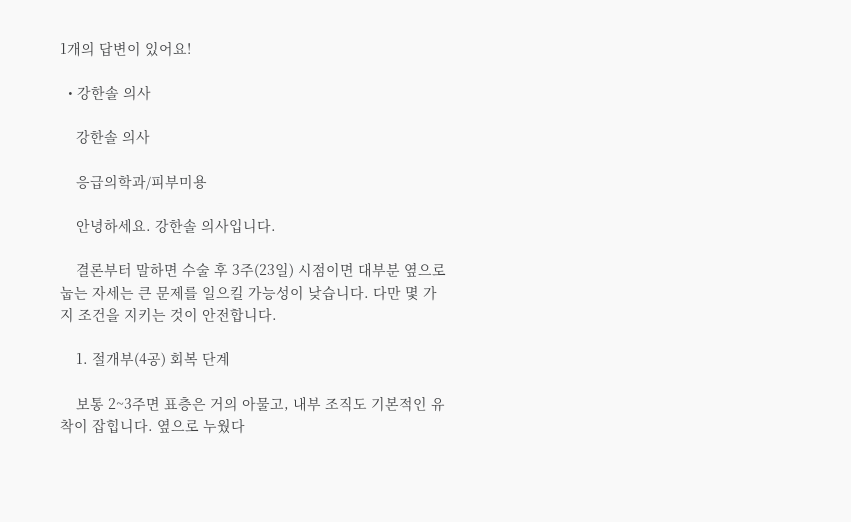1개의 답변이 있어요!

  • 강한솔 의사

    강한솔 의사

    응급의학과/피부미용

    안녕하세요. 강한솔 의사입니다.

    결론부터 말하면 수술 후 3주(23일) 시점이면 대부분 옆으로 눕는 자세는 큰 문제를 일으킬 가능성이 낮습니다. 다만 몇 가지 조건을 지키는 것이 안전합니다.

    1. 절개부(4공) 회복 단계

    보통 2~3주면 표층은 거의 아물고, 내부 조직도 기본적인 유착이 잡힙니다. 옆으로 누웠다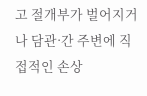고 절개부가 벌어지거나 담관·간 주변에 직접적인 손상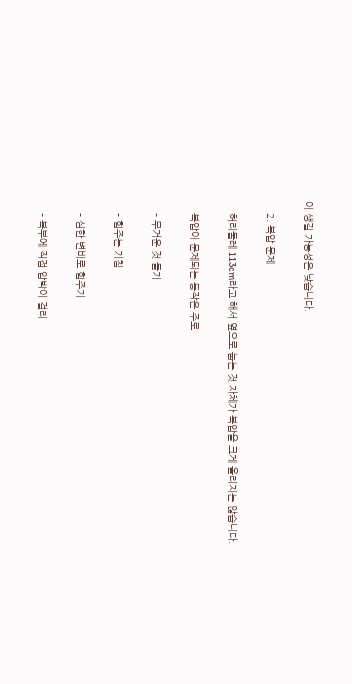이 생길 가능성은 낮습니다.

    2. 복압 문제

    허리둘레 113cm라고 해서 옆으로 눕는 것 자체가 복압을 크게 올리지는 않습니다.

    복압이 문제되는 동작은 주로

    – 무거운 것 들기

    – 힘주는 기침

    – 심한 변비로 힘주기

    – 복부에 직접 압박이 걸리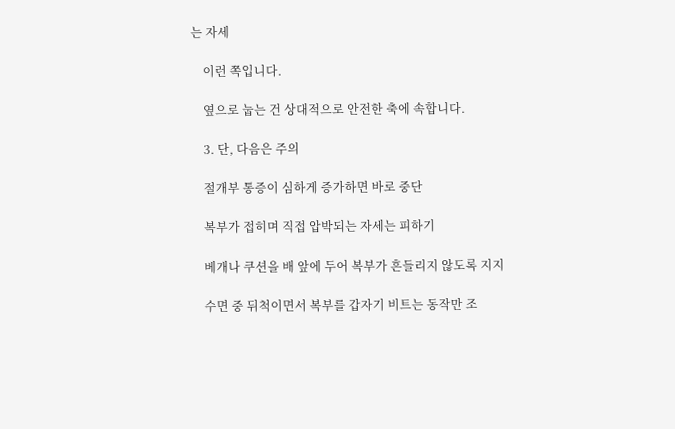는 자세

    이런 쪽입니다.

    옆으로 눕는 건 상대적으로 안전한 축에 속합니다.

    3. 단, 다음은 주의

    절개부 통증이 심하게 증가하면 바로 중단

    복부가 접히며 직접 압박되는 자세는 피하기

    베개나 쿠션을 배 앞에 두어 복부가 흔들리지 않도록 지지

    수면 중 뒤척이면서 복부를 갑자기 비트는 동작만 조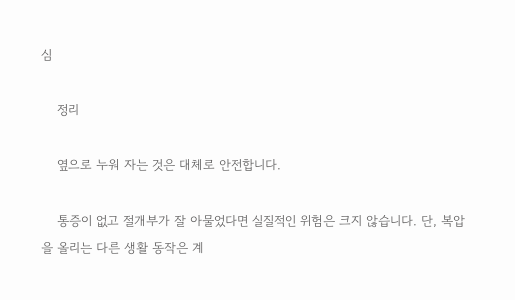심

    정리

    옆으로 누워 자는 것은 대체로 안전합니다.

    통증이 없고 절개부가 잘 아물었다면 실질적인 위험은 크지 않습니다. 단, 복압을 올리는 다른 생활 동작은 계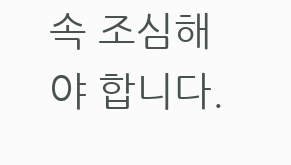속 조심해야 합니다.